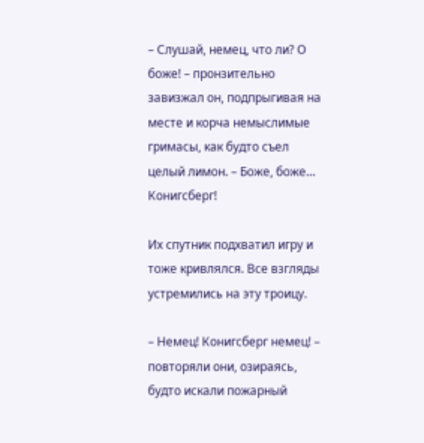– Слушай, немец, что ли? О боже! – пронзительно завизжал он, подпрыгивая на месте и корча немыслимые гримасы, как будто съел целый лимон. – Боже, боже… Конигсберг!

Их спутник подхватил игру и тоже кривлялся. Все взгляды устремились на эту троицу.

– Немец! Конигсберг немец! – повторяли они, озираясь, будто искали пожарный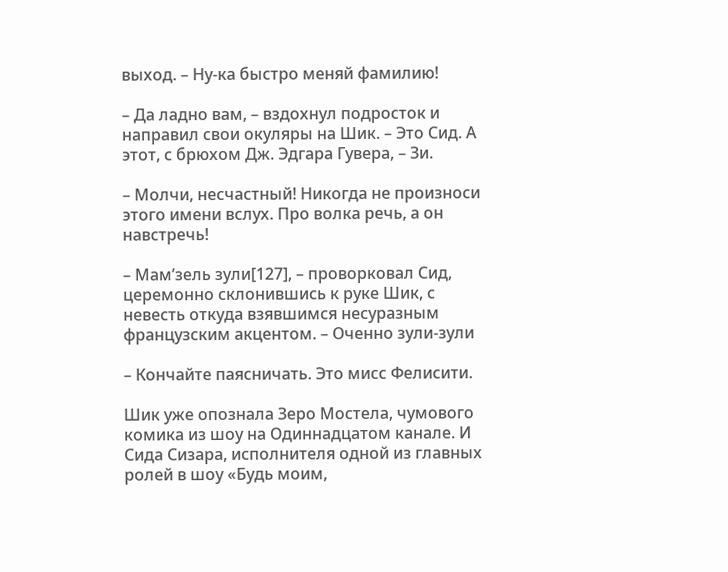выход. – Ну-ка быстро меняй фамилию!

– Да ладно вам, – вздохнул подросток и направил свои окуляры на Шик. – Это Сид. А этот, с брюхом Дж. Эдгара Гувера, – Зи.

– Молчи, несчастный! Никогда не произноси этого имени вслух. Про волка речь, а он навстречь!

– Мам’зель зули[127], – проворковал Сид, церемонно склонившись к руке Шик, с невесть откуда взявшимся несуразным французским акцентом. – Оченно зули-зули

– Кончайте паясничать. Это мисс Фелисити.

Шик уже опознала Зеро Мостела, чумового комика из шоу на Одиннадцатом канале. И Сида Сизара, исполнителя одной из главных ролей в шоу «Будь моим,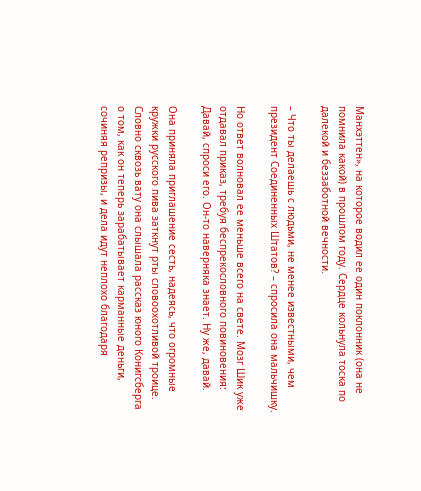Манхэттен», на которое водил ее один поклонник (она не помнила какой) в прошлом году. Сердце кольнула тоска по далекой и беззаботной вечности.

– Что ты делаешь с людьми, не менее известными, чем президент Соединенных Штатов? – спросила она мальчишку.

Но ответ волновал ее меньше всего на свете. Мозг Шик уже отдавал приказ, требуя беспрекословного повиновения: Давай, спроси его. Он-то наверняка знает. Ну же, давай.

Она приняла приглашение сесть, надеясь, что огромные кружки русского пива заткнут рты словоохотливой троице. Словно сквозь вату она слышала рассказ юного Конигсберга о том, как он теперь зарабатывает карманные деньги, сочиняя репризы, и дела идут неплохо благодаря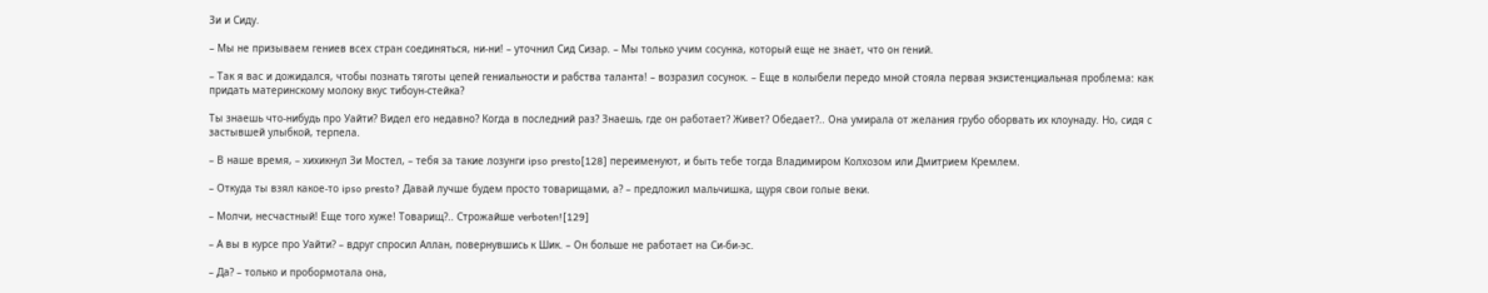Зи и Сиду.

– Мы не призываем гениев всех стран соединяться, ни-ни! – уточнил Сид Сизар. – Мы только учим сосунка, который еще не знает, что он гений.

– Так я вас и дожидался, чтобы познать тяготы цепей гениальности и рабства таланта! – возразил сосунок. – Еще в колыбели передо мной стояла первая экзистенциальная проблема: как придать материнскому молоку вкус тибоун-стейка?

Ты знаешь что-нибудь про Уайти? Видел его недавно? Когда в последний раз? Знаешь, где он работает? Живет? Обедает?.. Она умирала от желания грубо оборвать их клоунаду. Но, сидя с застывшей улыбкой, терпела.

– В наше время, – хихикнул Зи Мостел, – тебя за такие лозунги ipso presto[128] переименуют, и быть тебе тогда Владимиром Колхозом или Дмитрием Кремлем.

– Откуда ты взял какое-то ipso presto? Давай лучше будем просто товарищами, а? – предложил мальчишка, щуря свои голые веки.

– Молчи, несчастный! Еще того хуже! Товарищ?.. Строжайше verboten![129]

– А вы в курсе про Уайти? – вдруг спросил Аллан, повернувшись к Шик. – Он больше не работает на Си-би-эс.

– Да? – только и пробормотала она,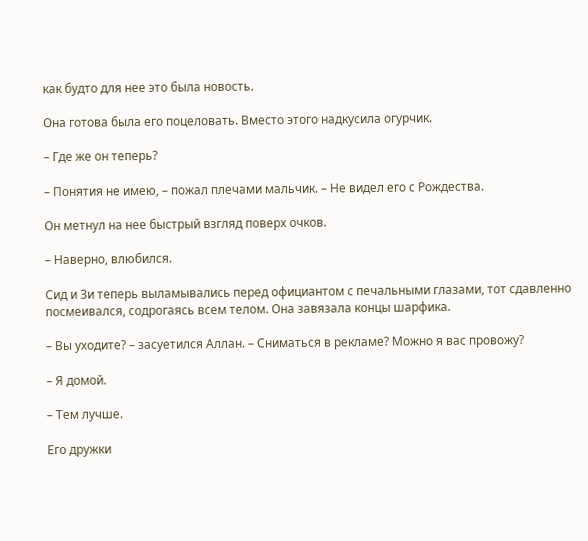как будто для нее это была новость.

Она готова была его поцеловать. Вместо этого надкусила огурчик.

– Где же он теперь?

– Понятия не имею, – пожал плечами мальчик. – Не видел его с Рождества.

Он метнул на нее быстрый взгляд поверх очков.

– Наверно, влюбился.

Сид и Зи теперь выламывались перед официантом с печальными глазами, тот сдавленно посмеивался, содрогаясь всем телом. Она завязала концы шарфика.

– Вы уходите? – засуетился Аллан. – Сниматься в рекламе? Можно я вас провожу?

– Я домой.

– Тем лучше.

Его дружки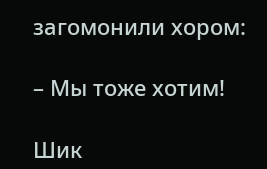загомонили хором:

– Мы тоже хотим!

Шик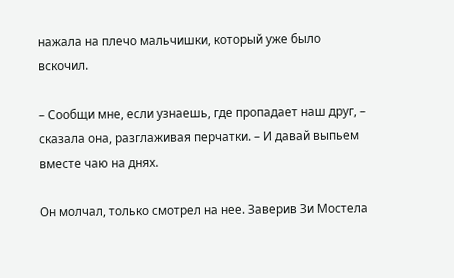нажала на плечо мальчишки, который уже было вскочил.

– Сообщи мне, если узнаешь, где пропадает наш друг, – сказала она, разглаживая перчатки. – И давай выпьем вместе чаю на днях.

Он молчал, только смотрел на нее. Заверив Зи Мостела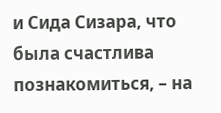и Сида Сизара, что была счастлива познакомиться, – на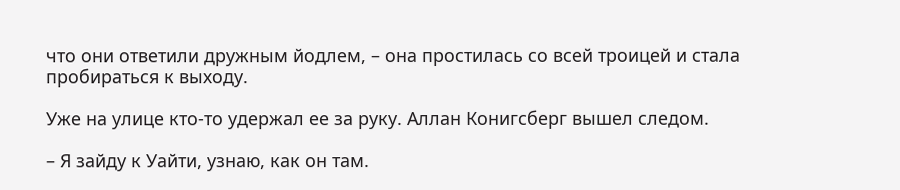что они ответили дружным йодлем, – она простилась со всей троицей и стала пробираться к выходу.

Уже на улице кто-то удержал ее за руку. Аллан Конигсберг вышел следом.

– Я зайду к Уайти, узнаю, как он там.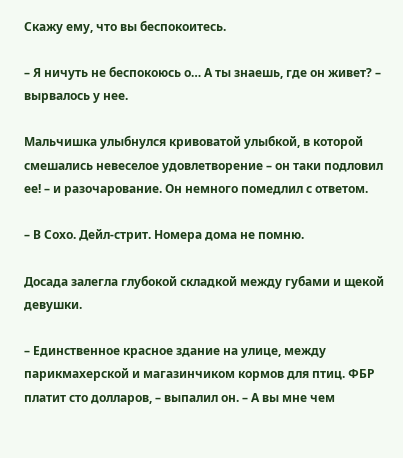Скажу ему, что вы беспокоитесь.

– Я ничуть не беспокоюсь о… А ты знаешь, где он живет? – вырвалось у нее.

Мальчишка улыбнулся кривоватой улыбкой, в которой смешались невеселое удовлетворение – он таки подловил ее! – и разочарование. Он немного помедлил с ответом.

– В Сохо. Дейл-стрит. Номера дома не помню.

Досада залегла глубокой складкой между губами и щекой девушки.

– Единственное красное здание на улице, между парикмахерской и магазинчиком кормов для птиц. ФБР платит сто долларов, – выпалил он. – А вы мне чем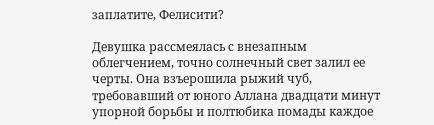заплатите, Фелисити?

Девушка рассмеялась с внезапным облегчением, точно солнечный свет залил ее черты. Она взъерошила рыжий чуб, требовавший от юного Аллана двадцати минут упорной борьбы и полтюбика помады каждое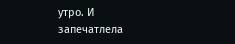утро. И запечатлела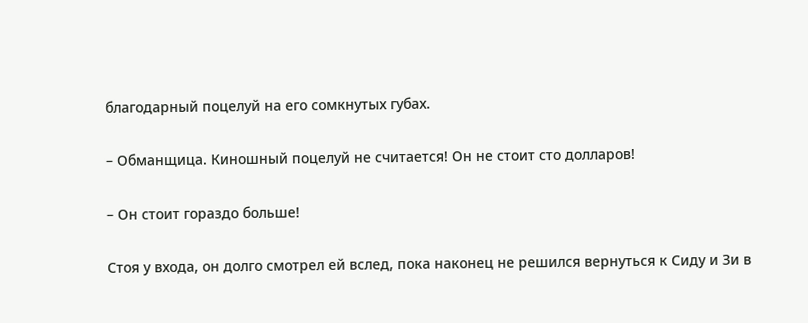благодарный поцелуй на его сомкнутых губах.

– Обманщица. Киношный поцелуй не считается! Он не стоит сто долларов!

– Он стоит гораздо больше!

Стоя у входа, он долго смотрел ей вслед, пока наконец не решился вернуться к Сиду и Зи в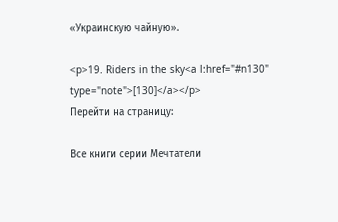«Украинскую чайную».

<p>19. Riders in the sky<a l:href="#n130" type="note">[130]</a></p>
Перейти на страницу:

Все книги серии Мечтатели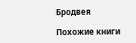Бродвея

Похожие книги